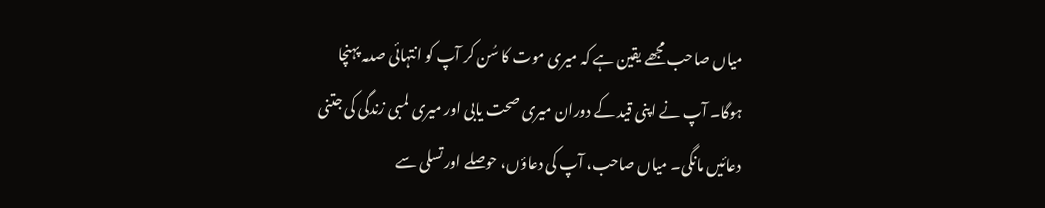میاں صاحب مجھے یقین ہے کہ میری موت کا سُن کر آپ کو انتہائی صدمہ پہنچا ہوگا۔ آپ نے اپنی قید کے دوران میری صحت یابی اور میری لمبی زندگی کی جتنی دعائیں مانگی۔ میاں صاحب، آپ کی دعاؤں، حوصلے اور تسلی سے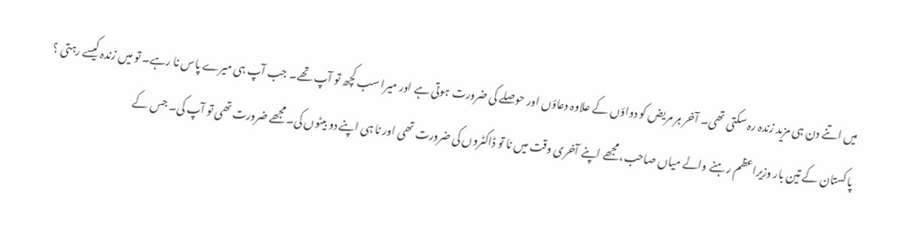میں اتنے دن ہی مزید زندہ رہ سکتی تھی۔ آخر ہر مریض کو دواؤں کے علاوہ دعاؤں اور حوصلے کی ضرورت ہوتی ہے اور میرا سب کچھ تو آپ تھے۔ جب آپ ہی میرے پاس نا رہے۔ تو میں زندہ کیسے رہتی ؟
پاکستان کے تین بار وزیراعظم رہنے والے میاں صاحب، مجھے اپنے آخری وقت میں نا تو ڈاکٹروں کی ضرورت تھی اور نا ہی اپنے دو بیٹوں کی۔ مجھے ضرورت تھی تو آپ کی۔ جس کے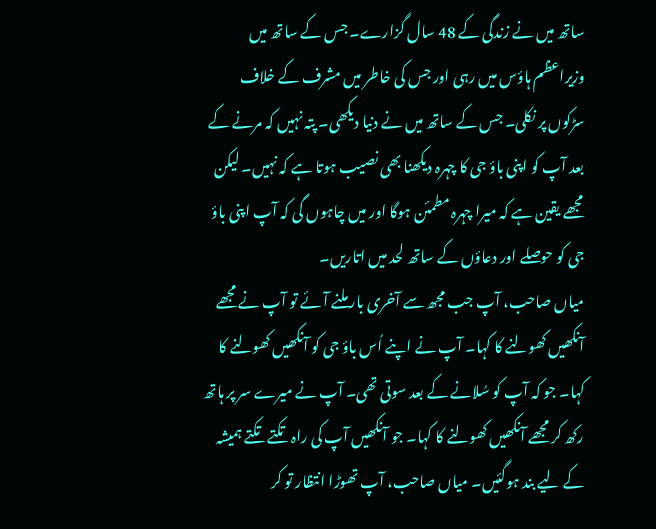ساتھ میں نے زندگی کے 48 سال گزارے۔ جس کے ساتھ میں وزیراعظم ہاؤس میں رہی اور جس کی خاطر میں مشرف کے خلاف سڑکوں پر نکلی۔ جس کے ساتھ میں نے دنیا دیکھی۔ پتہ نہیں کہ مرنے کے بعد آپ کو اپنی باؤ جی کا چہرہ دیکھنا بھی نصیب ہوتا ہے کہ نہیں۔ لیکن مجھے یقین ہے کہ میرا چہرہ مطمئن ہوگا اور میں چاہوں گی کہ آپ اپنی باؤ جی کو حوصلے اور دعاؤں کے ساتھ لحد میں اتاریں۔
میاں صاحب، آپ جب مجھ سے آخری بار ملنے آئے تو آپ نے مجھے آنکھیں کھولنے کا کہا۔ آپ نے اپنے اُس باؤ جی کو آنکھیں کھولنے کا کہا۔ جو کہ آپ کو سُلانے کے بعد سوتی تھی۔ آپ نے میرے سر پر ہاتھ رکھ کر مجھے آنکھیں کھولنے کا کہا۔ جو آنکھیں آپ کی راہ تکتے تکتے ہمیشہ کے لیے بند ہوگئیں۔ میاں صاحب، آپ تھوڑا انتظار تو کر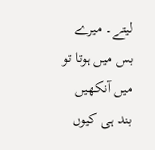لیتے۔ میرے بس میں ہوتا تو میں آنکھیں بند ہی کیوں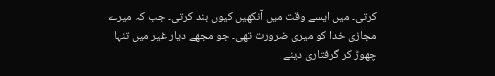کرتی۔ میں ایسے وقت میں آنکھیں کیوں بند کرتی۔ جب کہ میرے مجازی خدا کو میری ضرورت تھی۔ جو مجھے دیار غیر میں تنہا چھوڑ کر گرفتاری دینے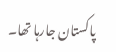پاکستان جارہا تھا۔